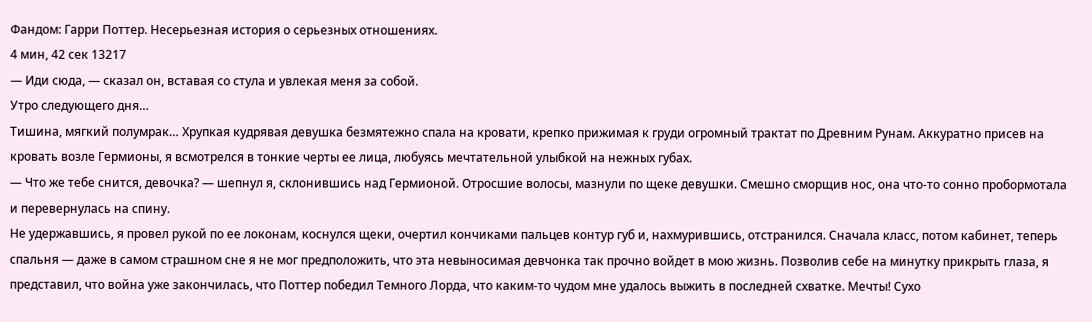Фандом: Гарри Поттер. Несерьезная история о серьезных отношениях.
4 мин, 42 сек 13217
— Иди сюда, — сказал он, вставая со стула и увлекая меня за собой.
Утро следующего дня…
Тишина, мягкий полумрак… Хрупкая кудрявая девушка безмятежно спала на кровати, крепко прижимая к груди огромный трактат по Древним Рунам. Аккуратно присев на кровать возле Гермионы, я всмотрелся в тонкие черты ее лица, любуясь мечтательной улыбкой на нежных губах.
— Что же тебе снится, девочка? — шепнул я, склонившись над Гермионой. Отросшие волосы, мазнули по щеке девушки. Смешно сморщив нос, она что-то сонно пробормотала и перевернулась на спину.
Не удержавшись, я провел рукой по ее локонам, коснулся щеки, очертил кончиками пальцев контур губ и, нахмурившись, отстранился. Сначала класс, потом кабинет, теперь спальня — даже в самом страшном сне я не мог предположить, что эта невыносимая девчонка так прочно войдет в мою жизнь. Позволив себе на минутку прикрыть глаза, я представил, что война уже закончилась, что Поттер победил Темного Лорда, что каким-то чудом мне удалось выжить в последней схватке. Мечты! Сухо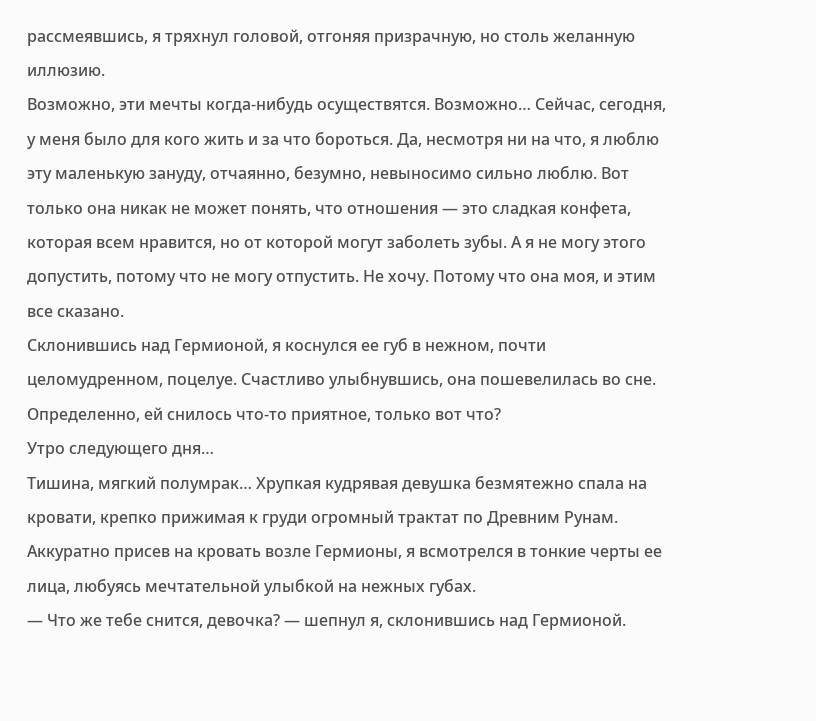рассмеявшись, я тряхнул головой, отгоняя призрачную, но столь желанную иллюзию.
Возможно, эти мечты когда-нибудь осуществятся. Возможно… Сейчас, сегодня, у меня было для кого жить и за что бороться. Да, несмотря ни на что, я люблю эту маленькую зануду, отчаянно, безумно, невыносимо сильно люблю. Вот только она никак не может понять, что отношения — это сладкая конфета, которая всем нравится, но от которой могут заболеть зубы. А я не могу этого допустить, потому что не могу отпустить. Не хочу. Потому что она моя, и этим все сказано.
Склонившись над Гермионой, я коснулся ее губ в нежном, почти целомудренном, поцелуе. Счастливо улыбнувшись, она пошевелилась во сне. Определенно, ей снилось что-то приятное, только вот что?
Утро следующего дня…
Тишина, мягкий полумрак… Хрупкая кудрявая девушка безмятежно спала на кровати, крепко прижимая к груди огромный трактат по Древним Рунам. Аккуратно присев на кровать возле Гермионы, я всмотрелся в тонкие черты ее лица, любуясь мечтательной улыбкой на нежных губах.
— Что же тебе снится, девочка? — шепнул я, склонившись над Гермионой.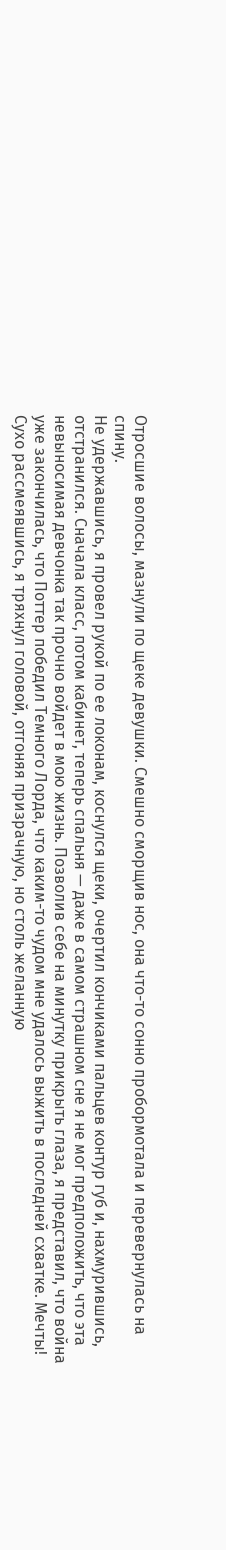Отросшие волосы, мазнули по щеке девушки. Смешно сморщив нос, она что-то сонно пробормотала и перевернулась на спину.
Не удержавшись, я провел рукой по ее локонам, коснулся щеки, очертил кончиками пальцев контур губ и, нахмурившись, отстранился. Сначала класс, потом кабинет, теперь спальня — даже в самом страшном сне я не мог предположить, что эта невыносимая девчонка так прочно войдет в мою жизнь. Позволив себе на минутку прикрыть глаза, я представил, что война уже закончилась, что Поттер победил Темного Лорда, что каким-то чудом мне удалось выжить в последней схватке. Мечты! Сухо рассмеявшись, я тряхнул головой, отгоняя призрачную, но столь желанную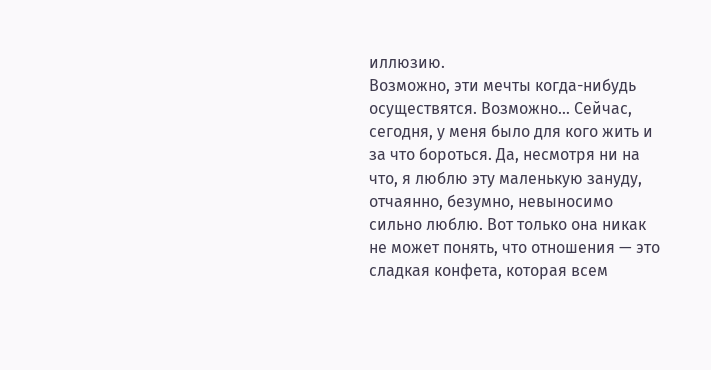иллюзию.
Возможно, эти мечты когда-нибудь осуществятся. Возможно… Сейчас, сегодня, у меня было для кого жить и за что бороться. Да, несмотря ни на что, я люблю эту маленькую зануду, отчаянно, безумно, невыносимо сильно люблю. Вот только она никак не может понять, что отношения — это сладкая конфета, которая всем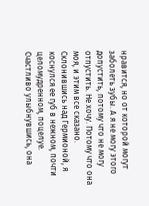нравится, но от которой могут заболеть зубы. А я не могу этого допустить, потому что не могу отпустить. Не хочу. Потому что она моя, и этим все сказано.
Склонившись над Гермионой, я коснулся ее губ в нежном, почти целомудренном, поцелуе. Счастливо улыбнувшись, она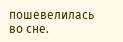пошевелилась во сне.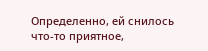Определенно, ей снилось что-то приятное,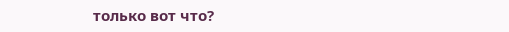только вот что?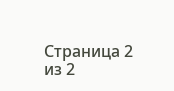Страница 2 из 2